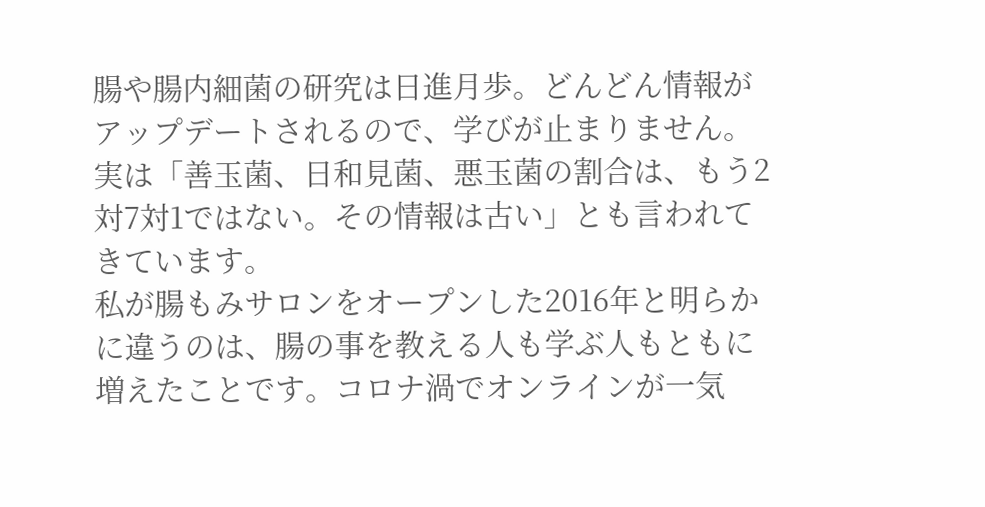腸や腸内細菌の研究は日進月歩。どんどん情報がアップデートされるので、学びが止まりません。
実は「善玉菌、日和見菌、悪玉菌の割合は、もう2対7対1ではない。その情報は古い」とも言われてきています。
私が腸もみサロンをオープンした2016年と明らかに違うのは、腸の事を教える人も学ぶ人もともに増えたことです。コロナ渦でオンラインが一気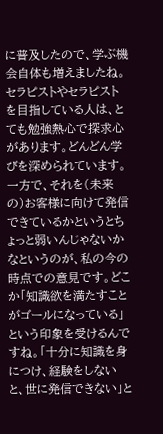に普及したので、学ぶ機会自体も増えましたね。
セラピストやセラピストを目指している人は、とても勉強熱心で探求心があります。どんどん学びを深められています。
一方で、それを(未来の)お客様に向けて発信できているかというとちょっと弱いんじゃないかなというのが、私の今の時点での意見です。どこか「知識欲を満たすことがゴールになっている」という印象を受けるんですね。「十分に知識を身につけ、経験をしないと、世に発信できない」と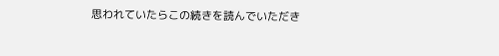思われていたらこの続きを読んでいただき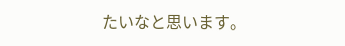たいなと思います。